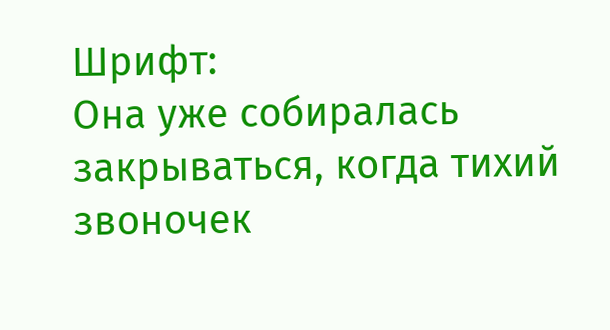Шрифт:
Она уже собиралась закрываться, когда тихий звоночек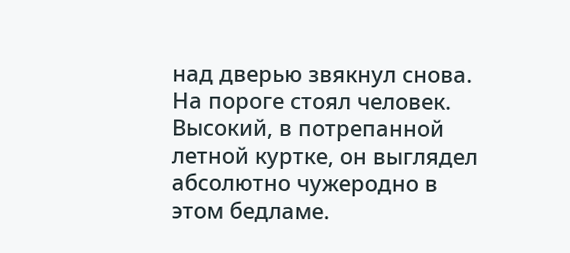над дверью звякнул снова.
На пороге стоял человек. Высокий, в потрепанной летной куртке, он выглядел абсолютно чужеродно в этом бедламе.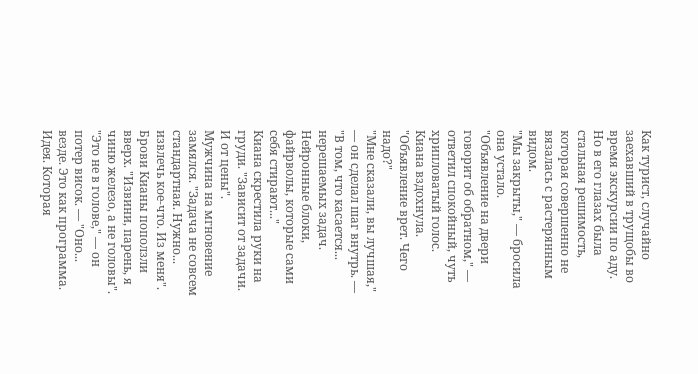Как турист, случайно заехавший в трущобы во время экскурсии по аду. Но в его глазах была стальная решимость, которая совершенно не вязалась с растерянным видом.
"Мы закрыты," — бросила она устало.
"Объявление на двери говорит об обратном," — ответил спокойный, чуть хрипловатый голос.
Киана вздохнула. "Объявление врет. Чего надо?"
"Мне сказали, вы лучшая," — он сделал шаг внутрь. — "В том, что касается... нерешаемых задач. Нейронные блоки, файрволы, которые сами себя стирают..."
Киана скрестила руки на груди. "Зависит от задачи. И от цены".
Мужчина на мгновение замялся. "Задача не совсем стандартная. Нужно... извлечь кое-что. Из меня".
Брови Кианы поползли вверх. "Извини, парень, я чиню железо, а не головы".
"Это не в голове," — он потер висок. — "Оно... везде. Это как программа. Идея. Которая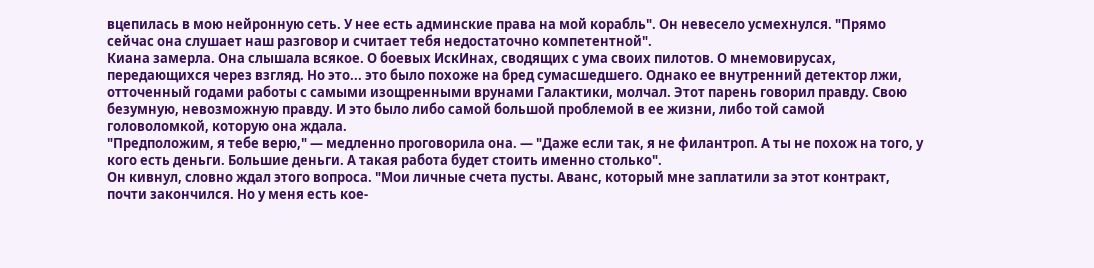вцепилась в мою нейронную сеть. У нее есть админские права на мой корабль". Он невесело усмехнулся. "Прямо сейчас она слушает наш разговор и считает тебя недостаточно компетентной".
Киана замерла. Она слышала всякое. О боевых ИскИнах, сводящих с ума своих пилотов. О мнемовирусах, передающихся через взгляд. Но это... это было похоже на бред сумасшедшего. Однако ее внутренний детектор лжи, отточенный годами работы с самыми изощренными врунами Галактики, молчал. Этот парень говорил правду. Свою безумную, невозможную правду. И это было либо самой большой проблемой в ее жизни, либо той самой головоломкой, которую она ждала.
"Предположим, я тебе верю," — медленно проговорила она. — "Даже если так, я не филантроп. А ты не похож на того, у кого есть деньги. Большие деньги. А такая работа будет стоить именно столько".
Он кивнул, словно ждал этого вопроса. "Мои личные счета пусты. Аванс, который мне заплатили за этот контракт, почти закончился. Но у меня есть кое-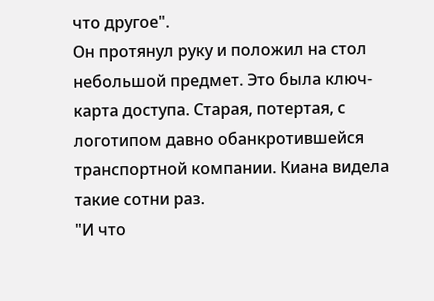что другое".
Он протянул руку и положил на стол небольшой предмет. Это была ключ-карта доступа. Старая, потертая, с логотипом давно обанкротившейся транспортной компании. Киана видела такие сотни раз.
"И что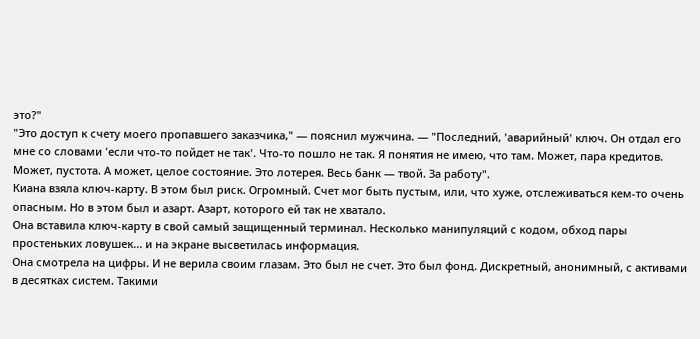это?"
"Это доступ к счету моего пропавшего заказчика," — пояснил мужчина. — "Последний, 'аварийный' ключ. Он отдал его мне со словами 'если что-то пойдет не так'. Что-то пошло не так. Я понятия не имею, что там. Может, пара кредитов. Может, пустота. А может, целое состояние. Это лотерея. Весь банк — твой. За работу".
Киана взяла ключ-карту. В этом был риск. Огромный. Счет мог быть пустым, или, что хуже, отслеживаться кем-то очень опасным. Но в этом был и азарт. Азарт, которого ей так не хватало.
Она вставила ключ-карту в свой самый защищенный терминал. Несколько манипуляций с кодом, обход пары простеньких ловушек... и на экране высветилась информация.
Она смотрела на цифры. И не верила своим глазам. Это был не счет. Это был фонд. Дискретный, анонимный, с активами в десятках систем. Такими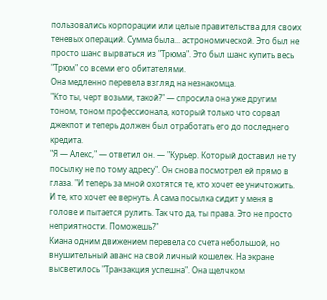пользовались корпорации или целые правительства для своих теневых операций. Сумма была... астрономической. Это был не просто шанс вырваться из "Трюма". Это был шанс купить весь "Трюм" со всеми его обитателями.
Она медленно перевела взгляд на незнакомца.
"Кто ты, черт возьми, такой?" — спросила она уже другим тоном, тоном профессионала, который только что сорвал джекпот и теперь должен был отработать его до последнего кредита.
"Я — Алекс," — ответил он. — "Курьер. Который доставил не ту посылку не по тому адресу". Он снова посмотрел ей прямо в глаза. "И теперь за мной охотятся те, кто хочет ее уничтожить. И те, кто хочет ее вернуть. А сама посылка сидит у меня в голове и пытается рулить. Так что да, ты права. Это не просто неприятности. Поможешь?"
Киана одним движением перевела со счета небольшой, но внушительный аванс на свой личный кошелек. На экране высветилось "Транзакция успешна". Она щелчком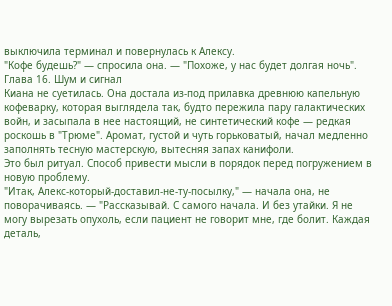выключила терминал и повернулась к Алексу.
"Кофе будешь?" — спросила она. — "Похоже, у нас будет долгая ночь".
Глава 16. Шум и сигнал
Киана не суетилась. Она достала из-под прилавка древнюю капельную кофеварку, которая выглядела так, будто пережила пару галактических войн, и засыпала в нее настоящий, не синтетический кофе — редкая роскошь в "Трюме". Аромат, густой и чуть горьковатый, начал медленно заполнять тесную мастерскую, вытесняя запах канифоли.
Это был ритуал. Способ привести мысли в порядок перед погружением в новую проблему.
"Итак, Алекс-который-доставил-не-ту-посылку," — начала она, не поворачиваясь. — "Рассказывай. С самого начала. И без утайки. Я не могу вырезать опухоль, если пациент не говорит мне, где болит. Каждая деталь,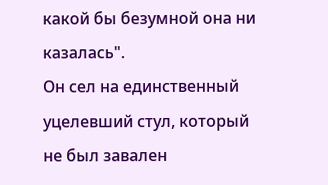какой бы безумной она ни казалась".
Он сел на единственный уцелевший стул, который не был завален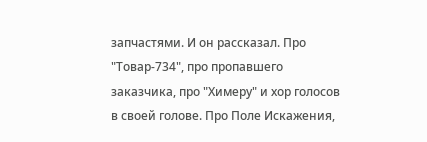запчастями. И он рассказал. Про "Товар-734", про пропавшего заказчика, про "Химеру" и хор голосов в своей голове. Про Поле Искажения,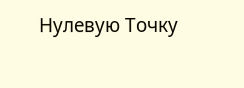Нулевую Точку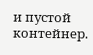и пустой контейнер.